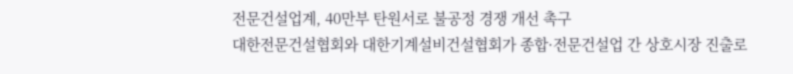전문건설업계, 40만부 탄원서로 불공정 경쟁 개선 촉구
대한전문건설협회와 대한기계설비건설협회가 종합·전문건설업 간 상호시장 진출로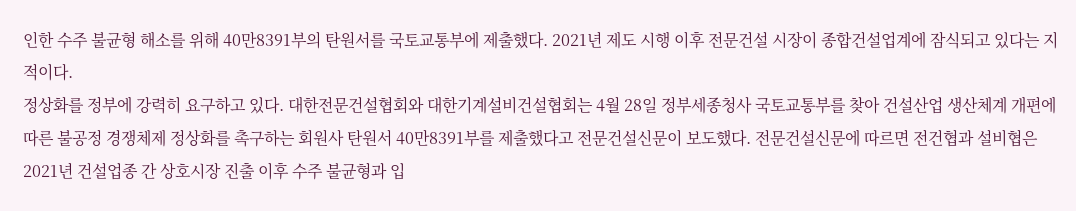인한 수주 불균형 해소를 위해 40만8391부의 탄원서를 국토교통부에 제출했다. 2021년 제도 시행 이후 전문건설 시장이 종합건설업계에 잠식되고 있다는 지적이다.
정상화를 정부에 강력히 요구하고 있다. 대한전문건설협회와 대한기계설비건설협회는 4월 28일 정부세종청사 국토교통부를 찾아 건설산업 생산체계 개편에 따른 불공정 경쟁체제 정상화를 촉구하는 회원사 탄원서 40만8391부를 제출했다고 전문건설신문이 보도했다. 전문건설신문에 따르면 전건협과 설비협은 2021년 건설업종 간 상호시장 진출 이후 수주 불균형과 입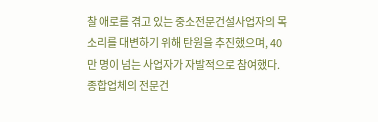찰 애로를 겪고 있는 중소전문건설사업자의 목소리를 대변하기 위해 탄원을 추진했으며, 40만 명이 넘는 사업자가 자발적으로 참여했다. 종합업체의 전문건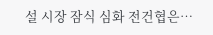설 시장 잠식 심화 전건협은…